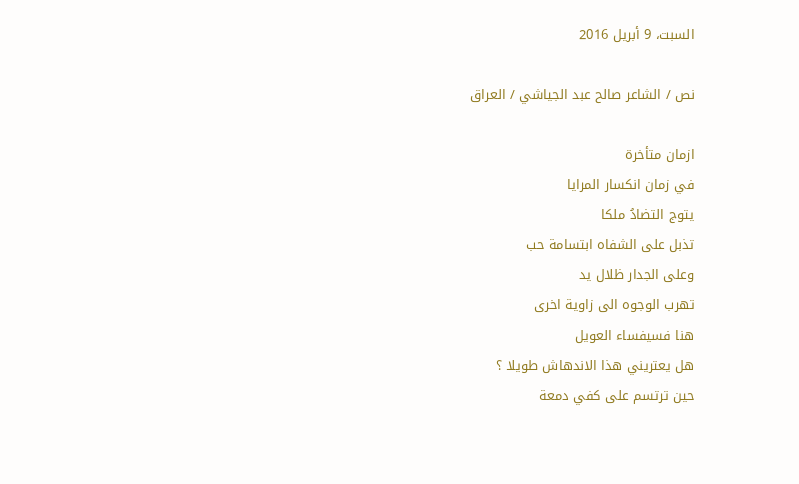السبت، 9 أبريل 2016

نص / الشاعر صالح عبد الجياشي / العراق

ازمان متأخرة
في زمان انكسار المرايا
يتوج التضادُ ملكا
تذبل على الشفاه ابتسامة حب
وعلى الجدار ظلال يد
تهرب الوجوه الى زاوية اخرى
هنا فسيفساء العويل
هل يعتريني هذا الاندهاش طويلا ؟
حين ترتسم على كفي دمعة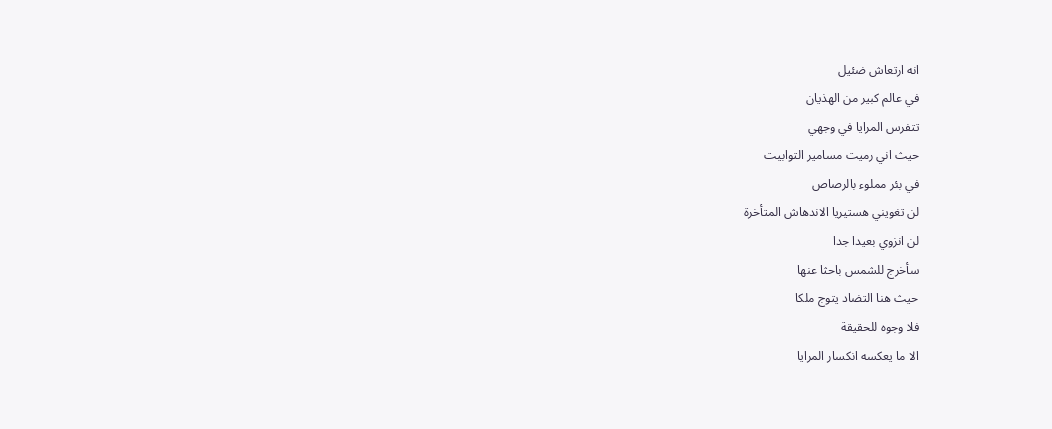انه ارتعاش ضئيل
في عالم كبير من الهذيان
تتفرس المرايا في وجهي
حيث اني رميت مسامير التوابيت
في بئر مملوء بالرصاص
لن تغويني هستيريا الاندهاش المتأخرة
لن انزوي بعيدا جدا
سأخرج للشمس باحثا عنها
حيث هنا التضاد يتوج ملكا
فلا وجوه للحقيقة
الا ما يعكسه انكسار المرايا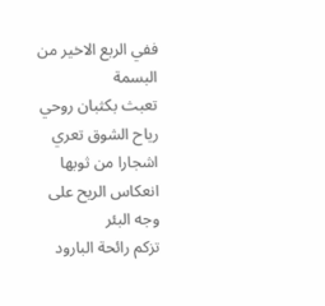ففي الربع الاخير من البسمة
تعبث بكثبان روحي
رياح الشوق تعري اشجارا من ثوبها
انعكاس الريح على وجه البئر
تزكم رائحة البارود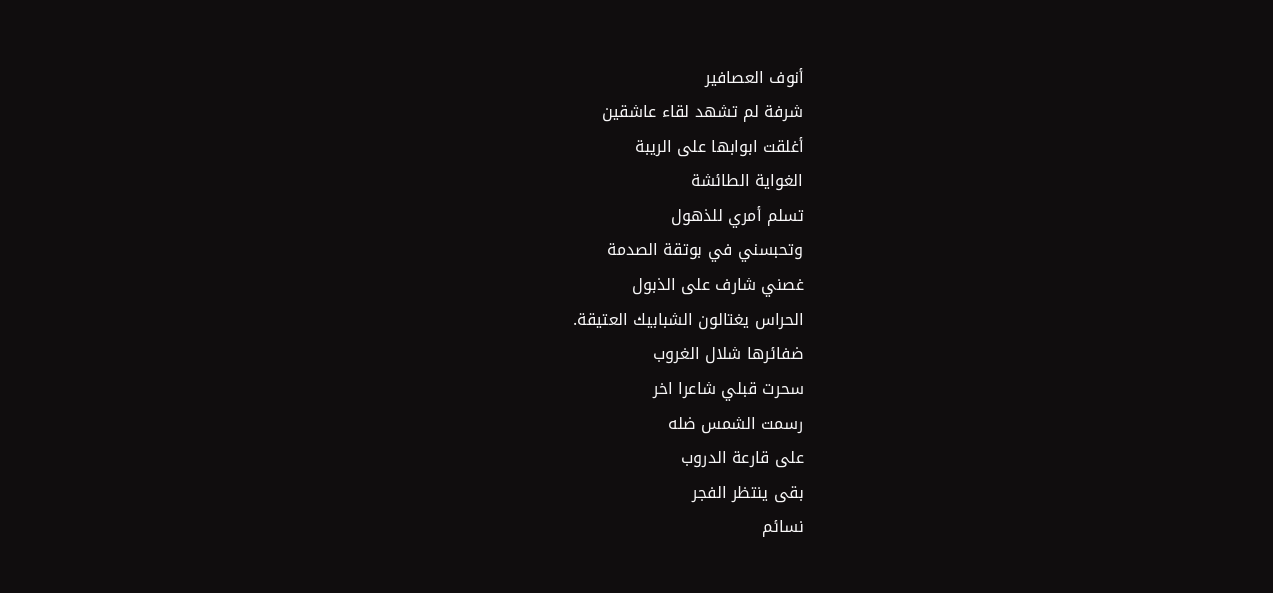أنوف العصافير
شرفة لم تشهد لقاء عاشقين
أغلقت ابوابها على الريبة
الغواية الطائشة
تسلم أمري للذهول
وتحبسني في بوتقة الصدمة
غصني شارف على الذبول
الحراس يغتالون الشبابيك العتيقة.
ضفائرها شلال الغروب
سحرت قبلي شاعرا اخر
رسمت الشمس ضله
على قارعة الدروب
بقى ينتظر الفجر
نسائم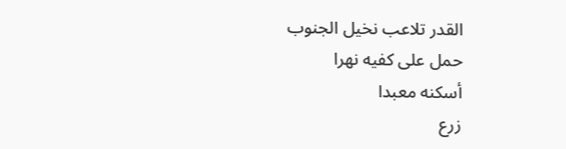القدر تلاعب نخيل الجنوب
حمل على كفيه نهرا
أسكنه معبدا
زرع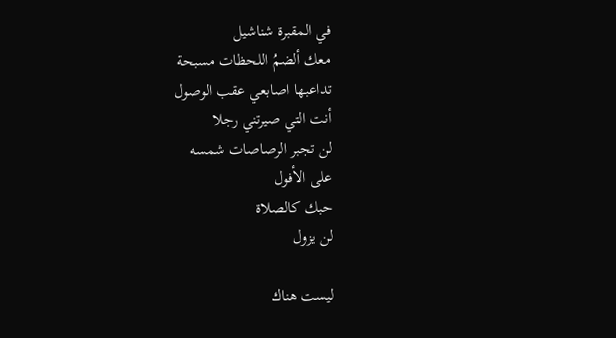في المقبرة شناشيل
معك ألضمُ اللحظات مسبحة
تداعبها اصابعي عقب الوصول
أنت التي صيرتني رجلا
لن تجبر الرصاصات شمسه
على الأفول
حبك كالصلاة
لن يزول

ليست هناك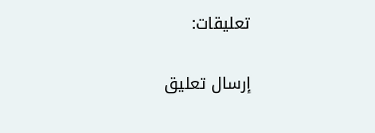تعليقات:

إرسال تعليق